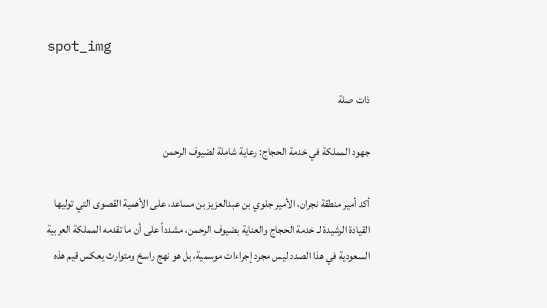spot_img

ذات صلة

جهود المملكة في خدمة الحجاج: رعاية شاملة لضيوف الرحمن

أكد أمير منطقة نجران، الأمير جلوي بن عبدالعزيز بن مساعد، على الأهمية القصوى التي توليها القيادة الرشيدة لـ خدمة الحجاج والعناية بضيوف الرحمن، مشدداً على أن ما تقدمه المملكة العربية السعودية في هذا الصدد ليس مجرد إجراءات موسمية، بل هو نهج راسخ ومتوارث يعكس قيم هذه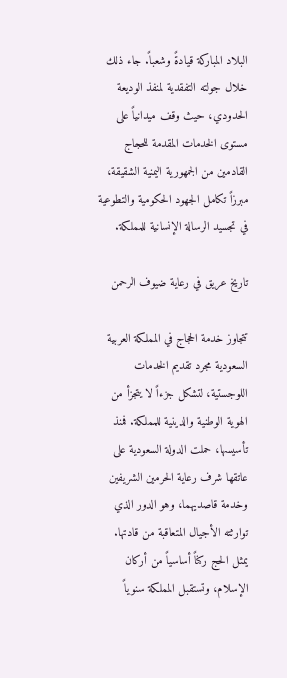البلاد المباركة قيادةً وشعباً. جاء ذلك خلال جولته التفقدية لمنفذ الوديعة الحدودي، حيث وقف ميدانياً على مستوى الخدمات المقدمة للحجاج القادمين من الجمهورية اليمنية الشقيقة، مبرزاً تكامل الجهود الحكومية والتطوعية في تجسيد الرسالة الإنسانية للمملكة.

تاريخ عريق في رعاية ضيوف الرحمن

تتجاوز خدمة الحجاج في المملكة العربية السعودية مجرد تقديم الخدمات اللوجستية، لتشكل جزءاً لا يتجزأ من الهوية الوطنية والدينية للمملكة. فمنذ تأسيسها، حملت الدولة السعودية على عاتقها شرف رعاية الحرمين الشريفين وخدمة قاصديهما، وهو الدور الذي توارثته الأجيال المتعاقبة من قادتها. يمثل الحج ركناً أساسياً من أركان الإسلام، وتستقبل المملكة سنوياً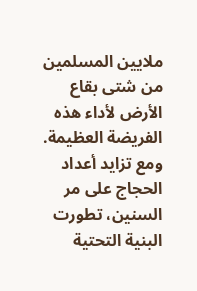ملايين المسلمين من شتى بقاع الأرض لأداء هذه الفريضة العظيمة. ومع تزايد أعداد الحجاج على مر السنين، تطورت البنية التحتية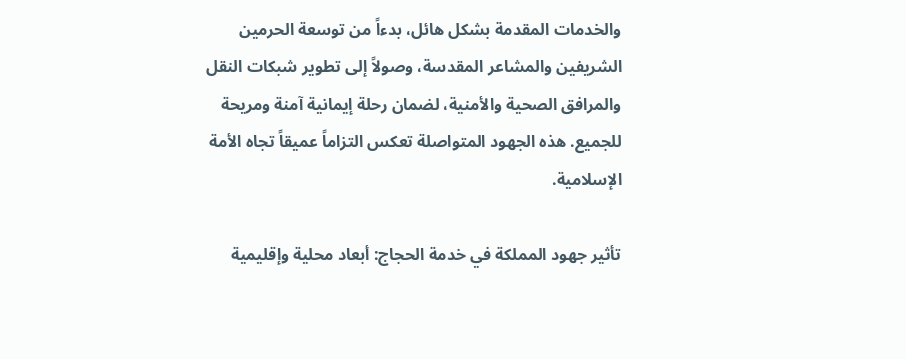والخدمات المقدمة بشكل هائل، بدءاً من توسعة الحرمين الشريفين والمشاعر المقدسة، وصولاً إلى تطوير شبكات النقل والمرافق الصحية والأمنية، لضمان رحلة إيمانية آمنة ومريحة للجميع. هذه الجهود المتواصلة تعكس التزاماً عميقاً تجاه الأمة الإسلامية.

تأثير جهود المملكة في خدمة الحجاج: أبعاد محلية وإقليمية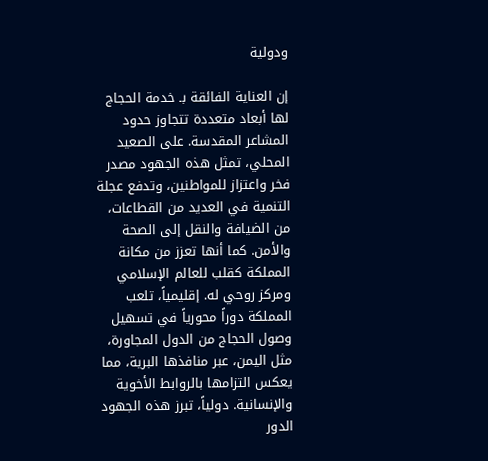ودولية

إن العناية الفائقة بـ خدمة الحجاج لها أبعاد متعددة تتجاوز حدود المشاعر المقدسة. على الصعيد المحلي، تمثل هذه الجهود مصدر فخر واعتزاز للمواطنين، وتدفع عجلة التنمية في العديد من القطاعات، من الضيافة والنقل إلى الصحة والأمن. كما أنها تعزز من مكانة المملكة كقلب للعالم الإسلامي ومركز روحي له. إقليمياً، تلعب المملكة دوراً محورياً في تسهيل وصول الحجاج من الدول المجاورة، مثل اليمن، عبر منافذها البرية، مما يعكس التزامها بالروابط الأخوية والإنسانية. دولياً، تبرز هذه الجهود الدور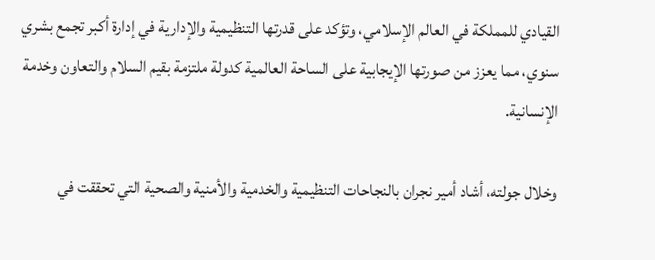القيادي للمملكة في العالم الإسلامي، وتؤكد على قدرتها التنظيمية والإدارية في إدارة أكبر تجمع بشري سنوي، مما يعزز من صورتها الإيجابية على الساحة العالمية كدولة ملتزمة بقيم السلام والتعاون وخدمة الإنسانية.

وخلال جولته، أشاد أمير نجران بالنجاحات التنظيمية والخدمية والأمنية والصحية التي تحققت في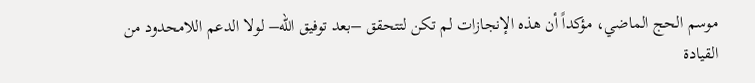موسم الحج الماضي، مؤكداً أن هذه الإنجازات لم تكن لتتحقق –بعد توفيق الله– لولا الدعم اللامحدود من القيادة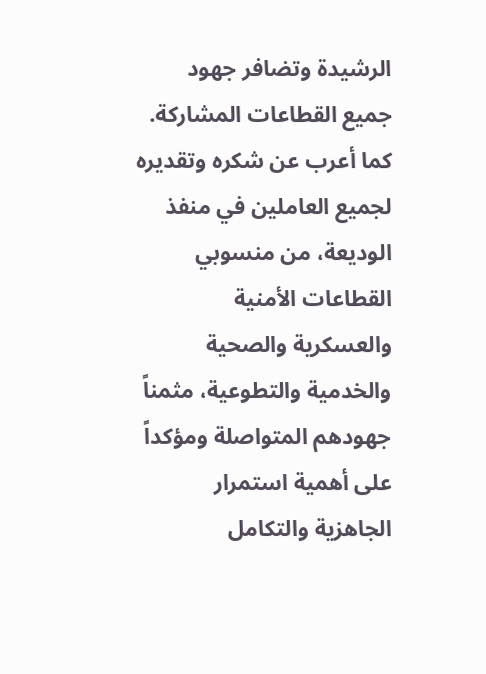الرشيدة وتضافر جهود جميع القطاعات المشاركة. كما أعرب عن شكره وتقديره لجميع العاملين في منفذ الوديعة، من منسوبي القطاعات الأمنية والعسكرية والصحية والخدمية والتطوعية، مثمناً جهودهم المتواصلة ومؤكداً على أهمية استمرار الجاهزية والتكامل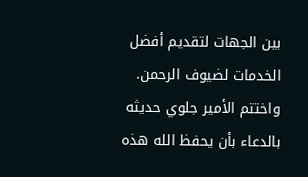بين الجهات لتقديم أفضل الخدمات لضيوف الرحمن. واختتم الأمير جلوي حديثه بالدعاء بأن يحفظ الله هذه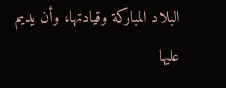البلاد المباركة وقيادتها، وأن يديم عليها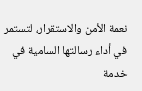نعمة الأمن والاستقرار، لتستمر في أداء رسالتها السامية في خدمة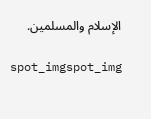الإسلام والمسلمين.

spot_imgspot_img